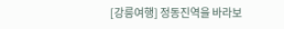[강릉여행] 정동진역을 바라보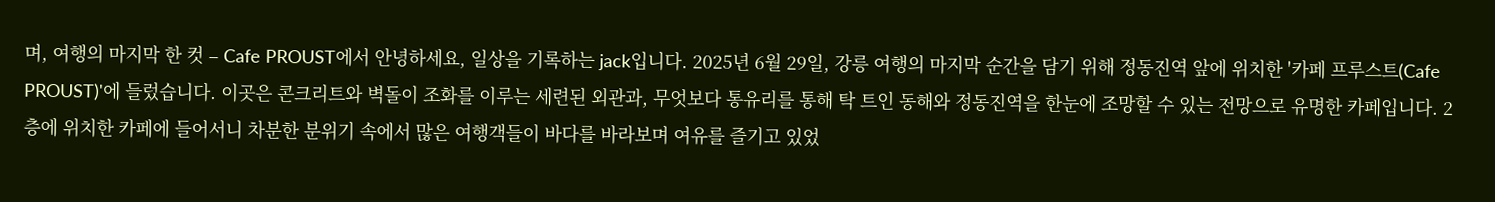며, 여행의 마지막 한 컷 – Cafe PROUST에서 안녕하세요, 일상을 기록하는 jack입니다. 2025년 6월 29일, 강릉 여행의 마지막 순간을 담기 위해 정동진역 앞에 위치한 '카페 프루스트(Cafe PROUST)'에 들렀습니다. 이곳은 콘크리트와 벽돌이 조화를 이루는 세련된 외관과, 무엇보다 통유리를 통해 탁 트인 동해와 정동진역을 한눈에 조망할 수 있는 전망으로 유명한 카페입니다. 2층에 위치한 카페에 들어서니 차분한 분위기 속에서 많은 여행객들이 바다를 바라보며 여유를 즐기고 있었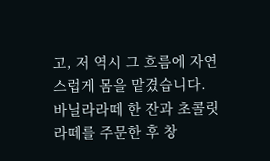고, 저 역시 그 흐름에 자연스럽게 몸을 맡겼습니다.
바닐라라떼 한 잔과 초콜릿라떼를 주문한 후 창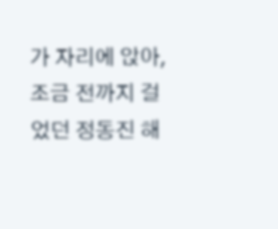가 자리에 앉아, 조금 전까지 걸었던 정동진 해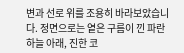변과 선로 위를 조용히 바라보았습니다. 정면으로는 옅은 구름이 낀 파란 하늘 아래, 진한 코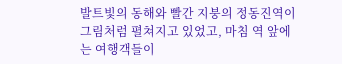발트빛의 동해와 빨간 지붕의 정동진역이 그림처럼 펼쳐지고 있었고, 마침 역 앞에는 여행객들이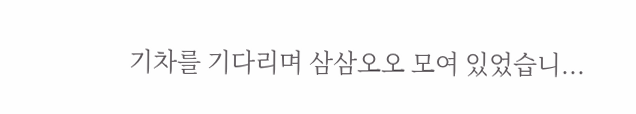기차를 기다리며 삼삼오오 모여 있었습니...